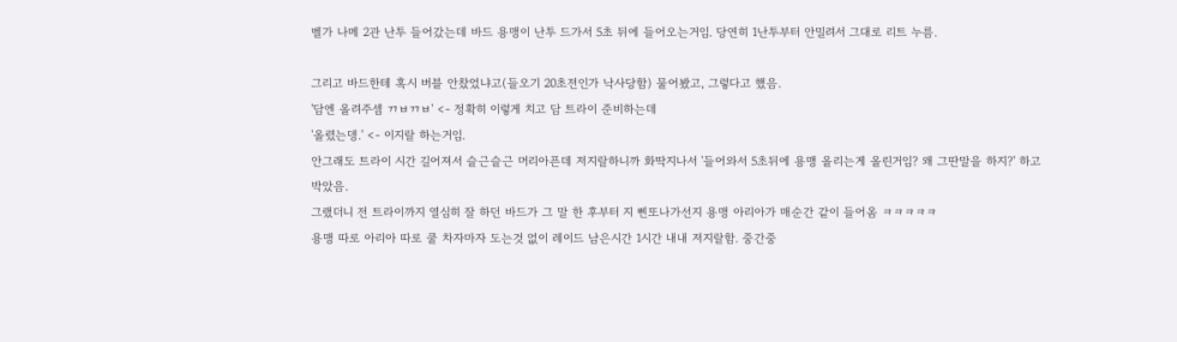벨가 나메 2관 난투 들어갔는데 바드 용맹이 난투 드가서 5초 뒤에 들어오는거임. 당연히 1난투부터 안밀려서 그대로 리트 누름.

그리고 바드한테 혹시 버블 안찼었냐고(들오기 20초전인가 낙사당함) 물어봤고, 그렇다고 했음.
'담엔 올려주셈 ㄲㅂㄲㅂ' <- 정확히 이렇게 치고 담 트라이 준비하는데
'올렸는뎅.' <- 이지랄 하는거임.
안그래도 트라이 시간 길어져서 슬근슬근 머리아픈데 저지랄하니까 화딱지나서 '들어와서 5초뒤에 용맹 올리는게 올린거임? 왜 그딴말을 하지?' 하고 박았음.
그랬더니 전 트라이까지 열심히 잘 하던 바드가 그 말 한 후부터 지 삔또나가선지 용맹 아리아가 매순간 같이 들어옴 ㅋㅋㅋㅋㅋ
용맹 따로 아리아 따로 쿨 차자마자 도는것 없이 레이드 남은시간 1시간 내내 저지랄함. 중간중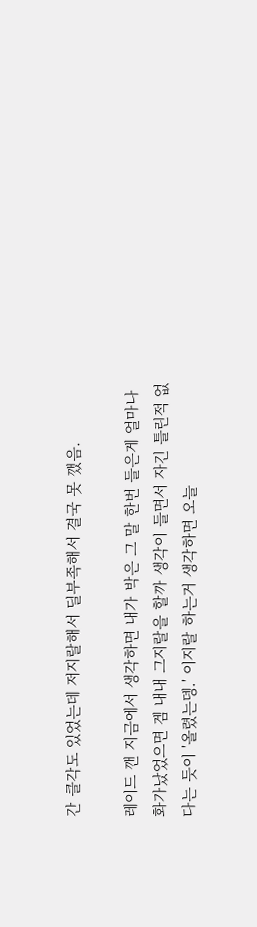간 클각도 있었는데 저지랄해서 딜부족해서 결국 못 깼음.

레이드 깬 지금에서 생각하면 내가 박은 그 말 한번 들은게 얼마나 화가났었으면 겜 내내 그지랄을 할까 생각이 들면서 자긴 틀린적 없다는 듯이 '올렸는뎅.' 이지랄 하는거 생각하면 오늘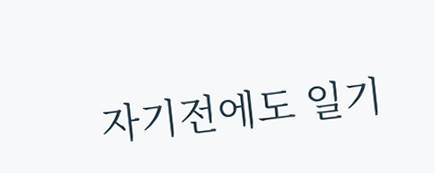자기전에도 일기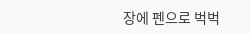장에 펜으로 벅벅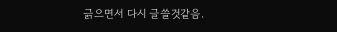긁으면서 다시 글쓸것같음.